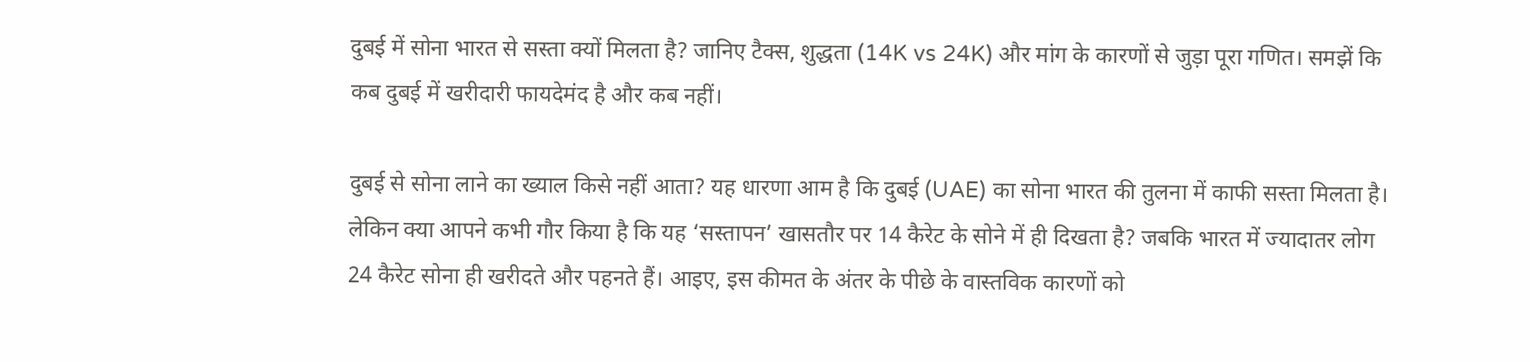दुबई में सोना भारत से सस्ता क्यों मिलता है? जानिए टैक्स, शुद्धता (14K vs 24K) और मांग के कारणों से जुड़ा पूरा गणित। समझें कि कब दुबई में खरीदारी फायदेमंद है और कब नहीं।

दुबई से सोना लाने का ख्याल किसे नहीं आता? यह धारणा आम है कि दुबई (UAE) का सोना भारत की तुलना में काफी सस्ता मिलता है। लेकिन क्या आपने कभी गौर किया है कि यह ‘सस्तापन’ खासतौर पर 14 कैरेट के सोने में ही दिखता है? जबकि भारत में ज्यादातर लोग 24 कैरेट सोना ही खरीदते और पहनते हैं। आइए, इस कीमत के अंतर के पीछे के वास्तविक कारणों को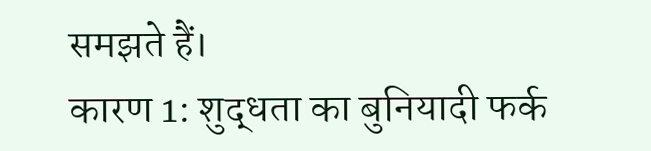समझते हैं।
कारण 1: शुद्धता का बुनियादी फर्क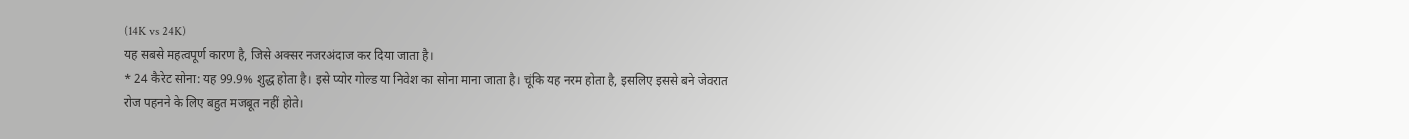(14K vs 24K)
यह सबसे महत्वपूर्ण कारण है, जिसे अक्सर नजरअंदाज कर दिया जाता है।
* 24 कैरेट सोना: यह 99.9% शुद्ध होता है। इसे प्योर गोल्ड या निवेश का सोना माना जाता है। चूंकि यह नरम होता है, इसलिए इससे बने जेवरात रोज पहनने के लिए बहुत मजबूत नहीं होते।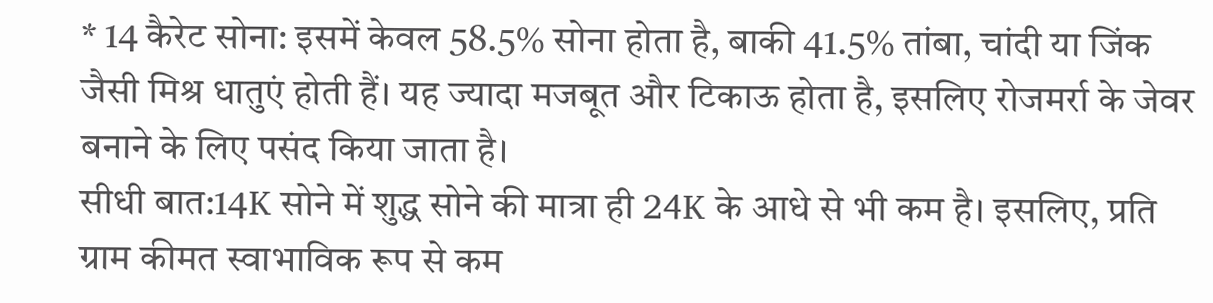* 14 कैरेट सोना: इसमें केवल 58.5% सोना होता है, बाकी 41.5% तांबा, चांदी या जिंक जैसी मिश्र धातुएं होती हैं। यह ज्यादा मजबूत और टिकाऊ होता है, इसलिए रोजमर्रा के जेवर बनाने के लिए पसंद किया जाता है।
सीधी बात:14K सोने में शुद्ध सोने की मात्रा ही 24K के आधे से भी कम है। इसलिए, प्रति ग्राम कीमत स्वाभाविक रूप से कम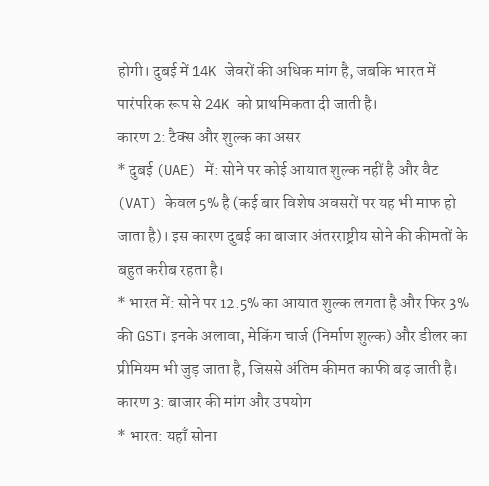होगी। दुबई में 14K जेवरों की अधिक मांग है, जबकि भारत में पारंपरिक रूप से 24K को प्राथमिकता दी जाती है।
कारण 2: टैक्स और शुल्क का असर
* दुबई (UAE) में: सोने पर कोई आयात शुल्क नहीं है और वैट (VAT) केवल 5% है (कई बार विशेष अवसरों पर यह भी माफ हो जाता है)। इस कारण दुबई का बाजार अंतरराष्ट्रीय सोने की कीमतों के बहुत करीब रहता है।
* भारत में: सोने पर 12.5% का आयात शुल्क लगता है और फिर 3% की GST। इनके अलावा, मेकिंग चार्ज (निर्माण शुल्क) और डीलर का प्रीमियम भी जुड़ जाता है, जिससे अंतिम कीमत काफी बढ़ जाती है।
कारण 3: बाजार की मांग और उपयोग
* भारत: यहाँ सोना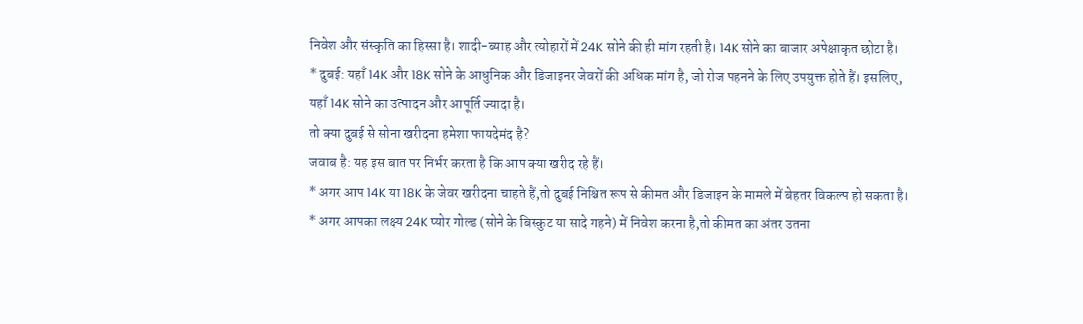निवेश और संस्कृति का हिस्सा है। शादी-ब्याह और त्योहारों में 24K सोने की ही मांग रहती है। 14K सोने का बाजार अपेक्षाकृत छोटा है।
* दुबई: यहाँ 14K और 18K सोने के आधुनिक और डिजाइनर जेवरों की अधिक मांग है, जो रोज पहनने के लिए उपयुक्त होते हैं। इसलिए, यहाँ 14K सोने का उत्पादन और आपूर्ति ज्यादा है।
तो क्या दुबई से सोना खरीदना हमेशा फायदेमंद है?
जवाब है: यह इस बात पर निर्भर करता है कि आप क्या खरीद रहे हैं।
* अगर आप 14K या 18K के जेवर खरीदना चाहते हैं,तो दुबई निश्चित रूप से कीमत और डिजाइन के मामले में बेहतर विकल्प हो सकता है।
* अगर आपका लक्ष्य 24K प्योर गोल्ड (सोने के बिस्कुट या सादे गहने) में निवेश करना है,तो कीमत का अंतर उतना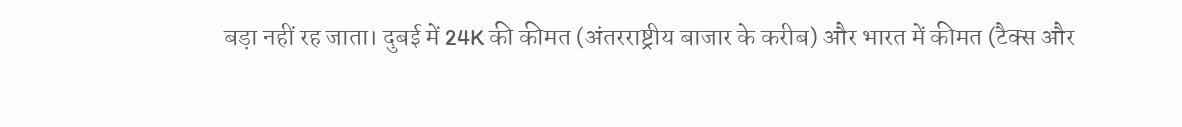बड़ा नहीं रह जाता। दुबई में 24K की कीमत (अंतरराष्ट्रीय बाजार के करीब) और भारत में कीमत (टैक्स और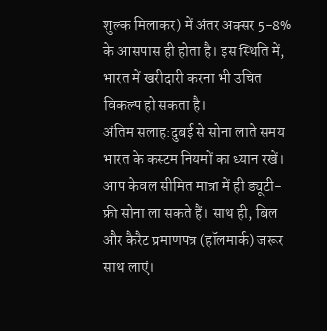शुल्क मिलाकर) में अंतर अक्सर 5-8% के आसपास ही होता है। इस स्थिति में, भारत में खरीदारी करना भी उचित विकल्प हो सकता है।
अंतिम सलाह:दुबई से सोना लाते समय भारत के कस्टम नियमों का ध्यान रखें। आप केवल सीमित मात्रा में ही ड्यूटी-फ्री सोना ला सकते हैं। साथ ही, बिल और कैरैट प्रमाणपत्र (हॉलमार्क) जरूर साथ लाएं।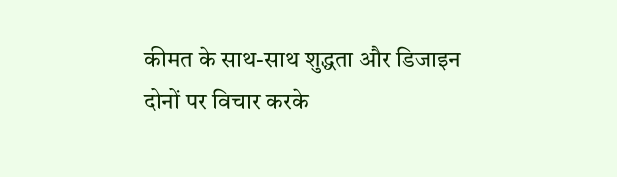कीमत के साथ-साथ शुद्धता और डिजाइन दोनों पर विचार करके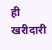ही खरीदारी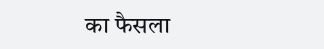का फैसला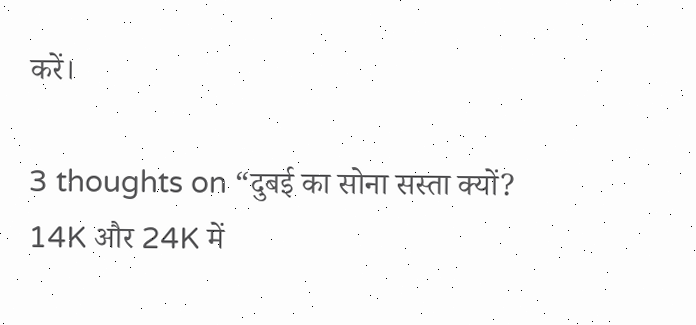करें।

3 thoughts on “दुबई का सोना सस्ता क्यों? 14K और 24K में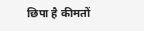छिपा है कीमतों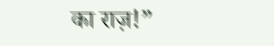का राज़!”